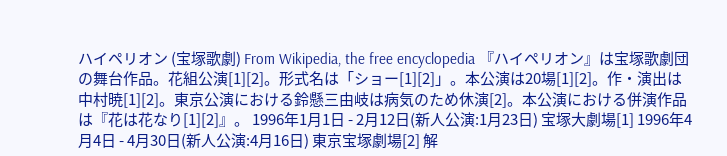ハイペリオン (宝塚歌劇) From Wikipedia, the free encyclopedia 『ハイペリオン』は宝塚歌劇団の舞台作品。花組公演[1][2]。形式名は「ショー[1][2]」。本公演は20場[1][2]。作・演出は中村暁[1][2]。東京公演における鈴懸三由岐は病気のため休演[2]。本公演における併演作品は『花は花なり[1][2]』。 1996年1月1日 - 2月12日(新人公演:1月23日) 宝塚大劇場[1] 1996年4月4日 - 4月30日(新人公演:4月16日) 東京宝塚劇場[2] 解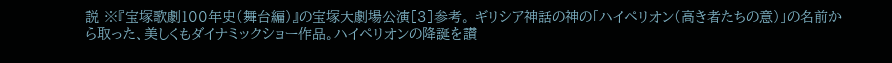説 ※『宝塚歌劇100年史(舞台編)』の宝塚大劇場公演[3]参考。 ギリシア神話の神の「ハイペリオン(高き者たちの意)」の名前から取った、美しくもダイナミックショー作品。ハイペリオンの降誕を讃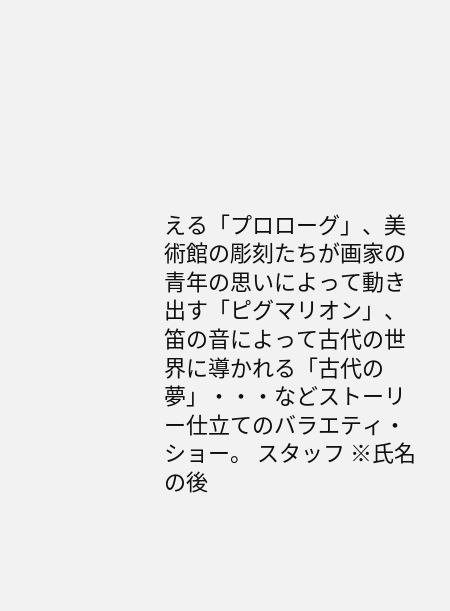える「プロローグ」、美術館の彫刻たちが画家の青年の思いによって動き出す「ピグマリオン」、笛の音によって古代の世界に導かれる「古代の夢」・・・などストーリー仕立てのバラエティ・ショー。 スタッフ ※氏名の後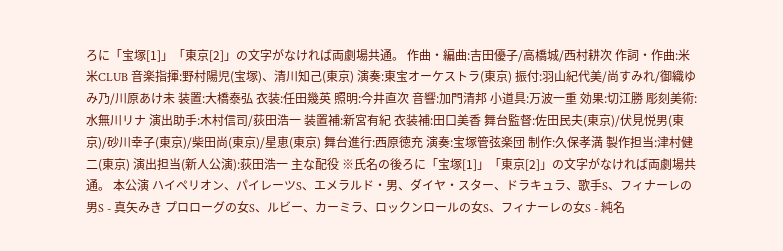ろに「宝塚[1]」「東京[2]」の文字がなければ両劇場共通。 作曲・編曲:吉田優子/高橋城/西村耕次 作詞・作曲:米米CLUB 音楽指揮:野村陽児(宝塚)、清川知己(東京) 演奏:東宝オーケストラ(東京) 振付:羽山紀代美/尚すみれ/御織ゆみ乃/川原あけ未 装置:大橋泰弘 衣装:任田幾英 照明:今井直次 音響:加門清邦 小道具:万波一重 効果:切江勝 彫刻美術:水無川リナ 演出助手:木村信司/荻田浩一 装置補:新宮有紀 衣装補:田口美香 舞台監督:佐田民夫(東京)/伏見悦男(東京)/砂川幸子(東京)/柴田尚(東京)/星恵(東京) 舞台進行:西原徳充 演奏:宝塚管弦楽団 制作:久保孝満 製作担当:津村健二(東京) 演出担当(新人公演):荻田浩一 主な配役 ※氏名の後ろに「宝塚[1]」「東京[2]」の文字がなければ両劇場共通。 本公演 ハイペリオン、パイレーツS、エメラルド・男、ダイヤ・スター、ドラキュラ、歌手S、フィナーレの男S - 真矢みき プロローグの女S、ルビー、カーミラ、ロックンロールの女S、フィナーレの女S - 純名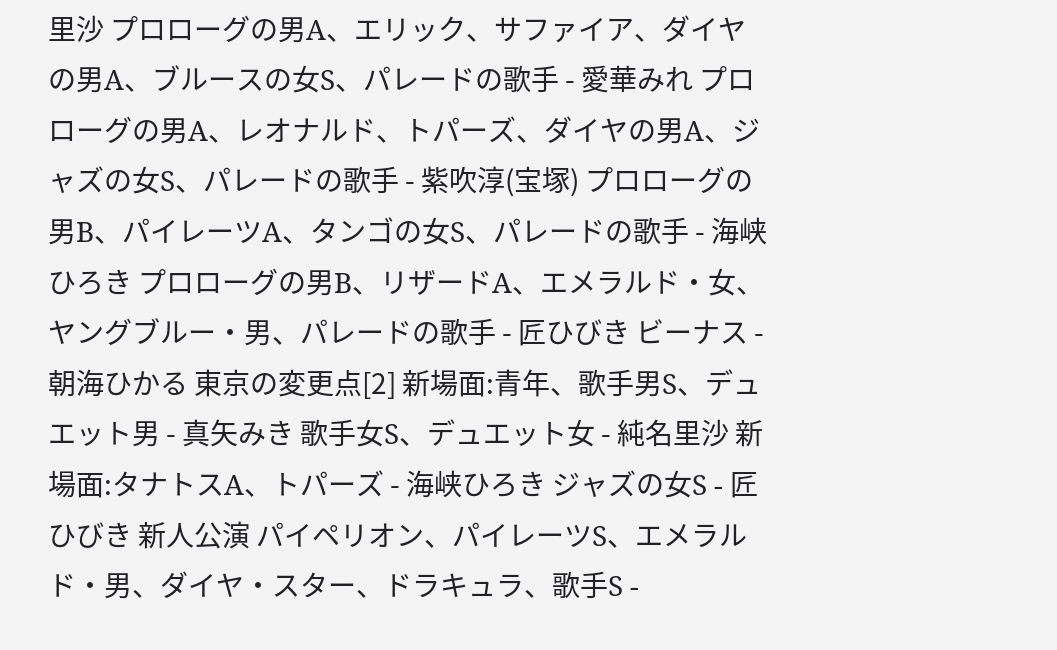里沙 プロローグの男A、エリック、サファイア、ダイヤの男A、ブルースの女S、パレードの歌手 - 愛華みれ プロローグの男A、レオナルド、トパーズ、ダイヤの男A、ジャズの女S、パレードの歌手 - 紫吹淳(宝塚) プロローグの男B、パイレーツA、タンゴの女S、パレードの歌手 - 海峡ひろき プロローグの男B、リザードA、エメラルド・女、ヤングブルー・男、パレードの歌手 - 匠ひびき ビーナス - 朝海ひかる 東京の変更点[2] 新場面:青年、歌手男S、デュエット男 - 真矢みき 歌手女S、デュエット女 - 純名里沙 新場面:タナトスA、トパーズ - 海峡ひろき ジャズの女S - 匠ひびき 新人公演 パイペリオン、パイレーツS、エメラルド・男、ダイヤ・スター、ドラキュラ、歌手S -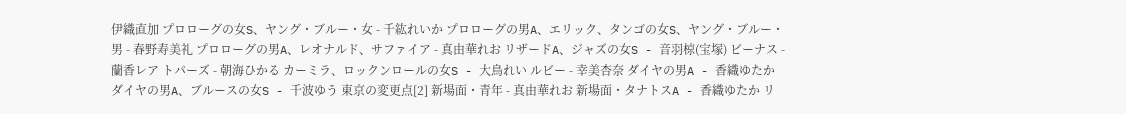伊織直加 プロローグの女S、ヤング・ブルー・女 - 千紘れいか プロローグの男A、エリック、タンゴの女S、ヤング・ブルー・男 - 春野寿美礼 プロローグの男A、レオナルド、サファイア - 真由華れお リザードA、ジャズの女S - 音羽椋(宝塚) ビーナス - 蘭香レア トパーズ - 朝海ひかる カーミラ、ロックンロールの女S - 大鳥れい ルビー - 幸美杏奈 ダイヤの男A - 香織ゆたか ダイヤの男A、ブルースの女S - 千波ゆう 東京の変更点[2] 新場面・青年 - 真由華れお 新場面・タナトスA - 香織ゆたか リ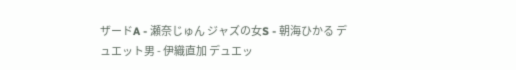ザードA - 瀬奈じゅん ジャズの女S - 朝海ひかる デュエット男 - 伊織直加 デュエッ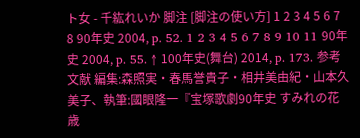ト女 - 千紘れいか 脚注 [脚注の使い方] 1 2 3 4 5 6 7 8 90年史 2004, p. 52. 1 2 3 4 5 6 7 8 9 10 11 90年史 2004, p. 55. ↑ 100年史(舞台) 2014, p. 173. 参考文献 編集:森照実・春馬誉貴子・相井美由紀・山本久美子、執筆:國眼隆一『宝塚歌劇90年史 すみれの花歳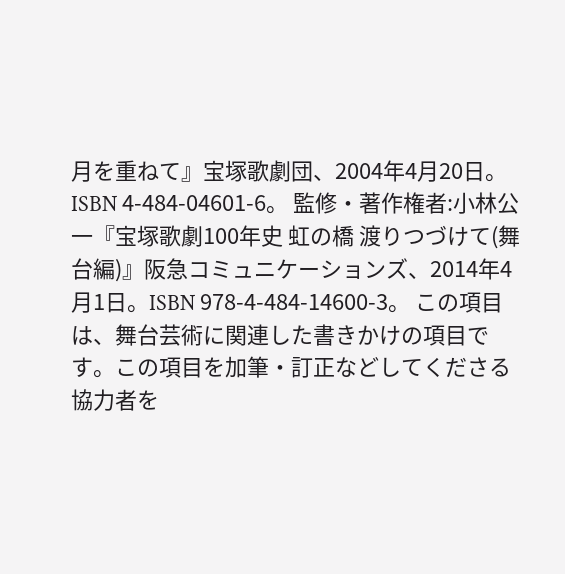月を重ねて』宝塚歌劇団、2004年4月20日。ISBN 4-484-04601-6。 監修・著作権者:小林公一『宝塚歌劇100年史 虹の橋 渡りつづけて(舞台編)』阪急コミュニケーションズ、2014年4月1日。ISBN 978-4-484-14600-3。 この項目は、舞台芸術に関連した書きかけの項目です。この項目を加筆・訂正などしてくださる協力者を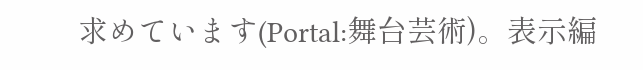求めています(Portal:舞台芸術)。表示編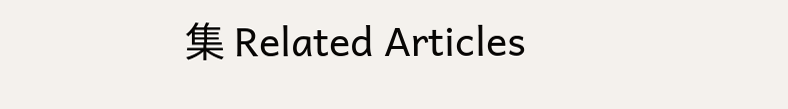集 Related Articles